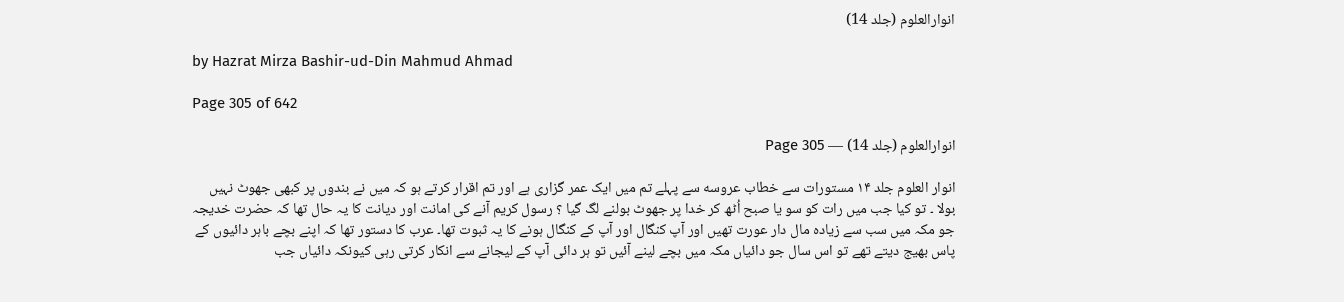انوارالعلوم (جلد 14)

by Hazrat Mirza Bashir-ud-Din Mahmud Ahmad

Page 305 of 642

انوارالعلوم (جلد 14) — Page 305

انوار العلوم جلد ۱۴ مستورات سے خطاب عروسه سے پہلے تم میں ایک عمر گزاری ہے اور تم اقرار کرتے ہو کہ میں نے بندوں پر کبھی جھوٹ نہیں بولا ۔ تو کیا جب میں رات کو سو یا صبح اُٹھ کر خدا پر جھوٹ بولنے لگ گیا ؟ رسول کریم آنے کی امانت اور دیانت کا یہ حال تھا کہ حضرت خدیجہ جو مکہ میں سب سے زیادہ مال دار عورت تھیں اور آپ کنگال اور آپ کے کنگال ہونے کا یہ ثبوت تھا۔ عرب کا دستور تھا کہ اپنے بچے باہر دائیوں کے پاس بھیج دیتے تھے تو اس سال جو دائیاں مکہ میں بچے لینے آئیں تو ہر دائی آپ کے لیجانے سے انکار کرتی رہی کیونکہ دائیاں جب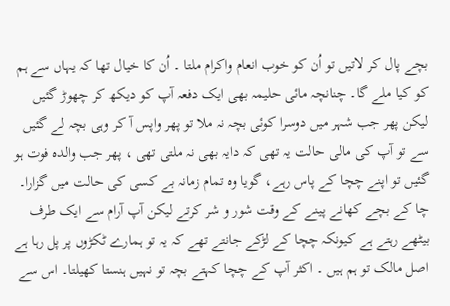بچے پال کر لاتیں تو اُن کو خوب انعام واکرام ملتا ۔ اُن کا خیال تھا کہ یہاں سے ہم کو کیا ملے گا۔ چنانچہ مائی حلیمہ بھی ایک دفعہ آپ کو دیکھ کر چھوڑ گئیں لیکن پھر جب شہر میں دوسرا کوئی بچہ نہ ملا تو پھر واپس آ کر وہی بچہ لے گئیں سے تو آپ کی مالی حالت یہ تھی کہ دایہ بھی نہ ملتی تھی ، پھر جب والدہ فوت ہو گئیں تو اپنے چچا کے پاس رہے، گویا وہ تمام زمانہ بے کسی کی حالت میں گزارا۔ چا کے بچے کھانے پینے کے وقت شور و شر کرتے لیکن آپ آرام سے ایک طرف بیٹھے رہتے ہے کیونکہ چچا کے لڑکے جانتے تھے کہ یہ تو ہمارے ٹکڑوں پر پل رہا ہے اصل مالک تو ہم ہیں ۔ اکثر آپ کے چچا کہتے بچہ تو نہیں ہنستا کھیلتا۔ اس سے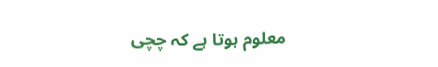معلوم ہوتا ہے کہ چچی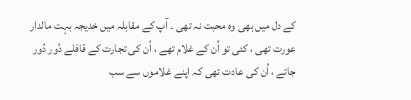کے دل میں بھی وہ محبت نہ تھی ۔ آپ کے مقابلہ میں خدیجہ بہت مالدار عورت تھی ، کئی تو اُن کے غلام تھے ، اُن کی تجارت کے قافلے دُور دُور جاتے ، اُن کی عادت تھی کہ اپنے غلاموں سے سب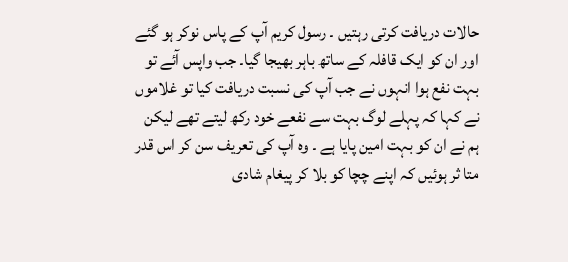حالات دریافت کرتی رہتیں ۔ رسول کریم آپ کے پاس نوکر ہو گئے اور ان کو ایک قافلہ کے ساتھ باہر بھیجا گیا۔ جب واپس آئے تو بہت نفع ہوا انہوں نے جب آپ کی نسبت دریافت کیا تو غلاموں نے کہا کہ پہلے لوگ بہت سے نفعے خود رکھ لیتے تھے لیکن ہم نے ان کو بہت امین پایا ہے ۔ وہ آپ کی تعریف سن کر اس قدر متا ثر ہوئیں کہ اپنے چچا کو بلا کر پیغام شادی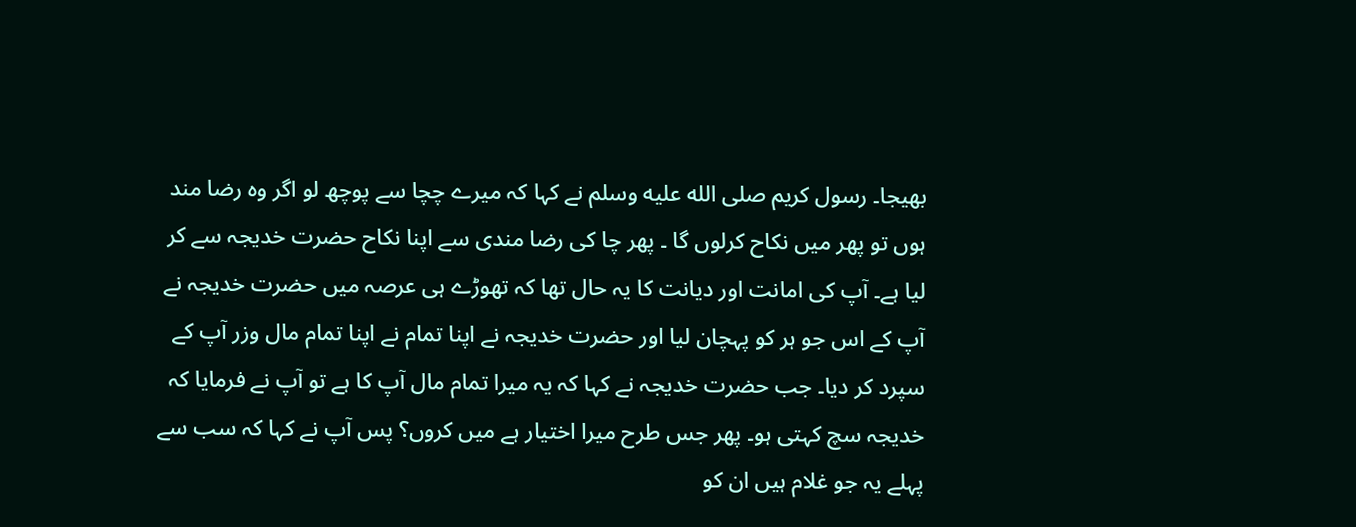بھیجا۔ رسول کریم صلى الله عليه وسلم نے کہا کہ میرے چچا سے پوچھ لو اگر وہ رضا مند ہوں تو پھر میں نکاح کرلوں گا ۔ پھر چا کی رضا مندی سے اپنا نکاح حضرت خدیجہ سے کر لیا ہے۔ آپ کی امانت اور دیانت کا یہ حال تھا کہ تھوڑے ہی عرصہ میں حضرت خدیجہ نے آپ کے اس جو ہر کو پہچان لیا اور حضرت خدیجہ نے اپنا تمام نے اپنا تمام مال وزر آپ کے سپرد کر دیا۔ جب حضرت خدیجہ نے کہا کہ یہ میرا تمام مال آپ کا ہے تو آپ نے فرمایا کہ خدیجہ سچ کہتی ہو۔ پھر جس طرح میرا اختیار ہے میں کروں؟ پس آپ نے کہا کہ سب سے پہلے یہ جو غلام ہیں ان کو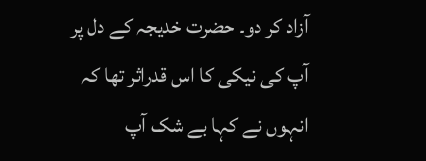آزاد کر دو۔ حضرت خدیجہ کے دل پر آپ کی نیکی کا اس قدراثر تھا کہ انہوں نے کہا بے شک آپ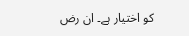کو اختیار ہے۔ ان رض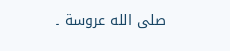صلى الله عروسة ۔